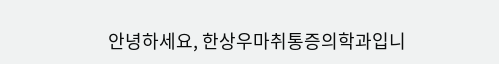안녕하세요, 한상우마취통증의학과입니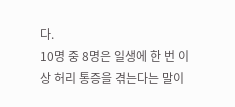다.
10명 중 8명은 일생에 한 번 이상 허리 통증을 겪는다는 말이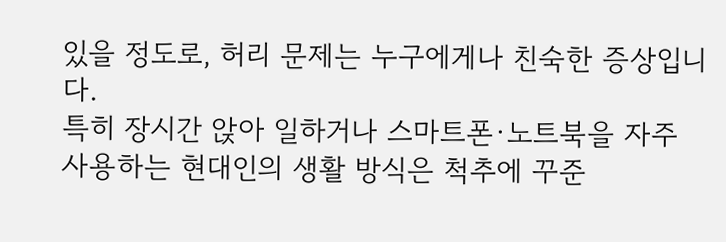있을 정도로, 허리 문제는 누구에게나 친숙한 증상입니다.
특히 장시간 앉아 일하거나 스마트폰·노트북을 자주 사용하는 현대인의 생활 방식은 척추에 꾸준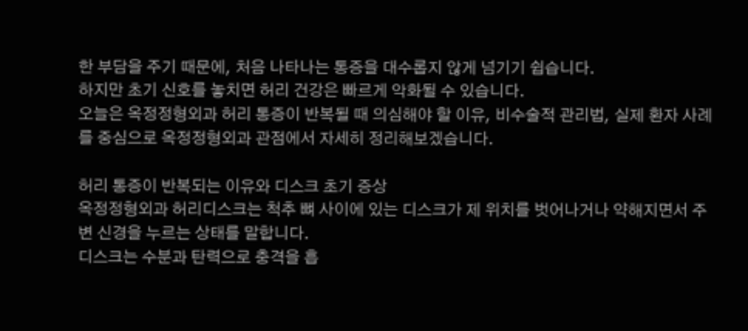한 부담을 주기 때문에, 처음 나타나는 통증을 대수롭지 않게 넘기기 쉽습니다.
하지만 초기 신호를 놓치면 허리 건강은 빠르게 악화될 수 있습니다.
오늘은 옥정정형외과 허리 통증이 반복될 때 의심해야 할 이유, 비수술적 관리법, 실제 환자 사례를 중심으로 옥정정형외과 관점에서 자세히 정리해보겠습니다.

허리 통증이 반복되는 이유와 디스크 초기 증상
옥정정형외과 허리디스크는 척추 뼈 사이에 있는 디스크가 제 위치를 벗어나거나 약해지면서 주변 신경을 누르는 상태를 말합니다.
디스크는 수분과 탄력으로 충격을 흡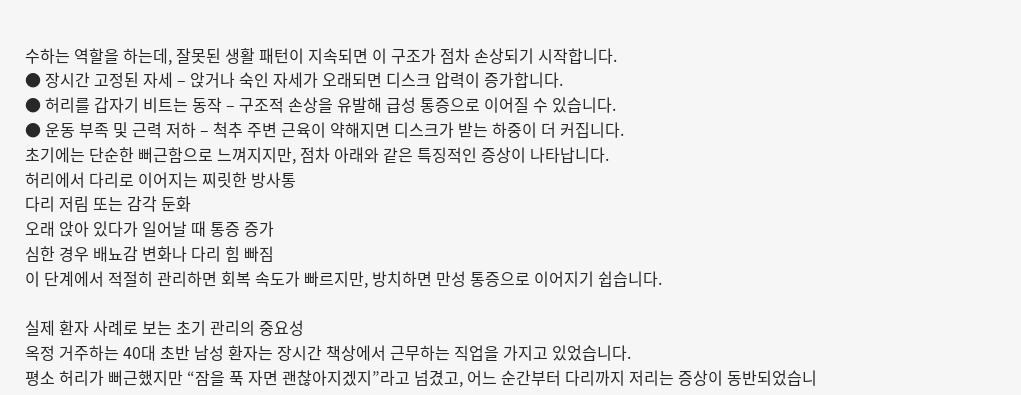수하는 역할을 하는데, 잘못된 생활 패턴이 지속되면 이 구조가 점차 손상되기 시작합니다.
● 장시간 고정된 자세 – 앉거나 숙인 자세가 오래되면 디스크 압력이 증가합니다.
● 허리를 갑자기 비트는 동작 – 구조적 손상을 유발해 급성 통증으로 이어질 수 있습니다.
● 운동 부족 및 근력 저하 – 척추 주변 근육이 약해지면 디스크가 받는 하중이 더 커집니다.
초기에는 단순한 뻐근함으로 느껴지지만, 점차 아래와 같은 특징적인 증상이 나타납니다.
허리에서 다리로 이어지는 찌릿한 방사통
다리 저림 또는 감각 둔화
오래 앉아 있다가 일어날 때 통증 증가
심한 경우 배뇨감 변화나 다리 힘 빠짐
이 단계에서 적절히 관리하면 회복 속도가 빠르지만, 방치하면 만성 통증으로 이어지기 쉽습니다.

실제 환자 사례로 보는 초기 관리의 중요성
옥정 거주하는 40대 초반 남성 환자는 장시간 책상에서 근무하는 직업을 가지고 있었습니다.
평소 허리가 뻐근했지만 “잠을 푹 자면 괜찮아지겠지”라고 넘겼고, 어느 순간부터 다리까지 저리는 증상이 동반되었습니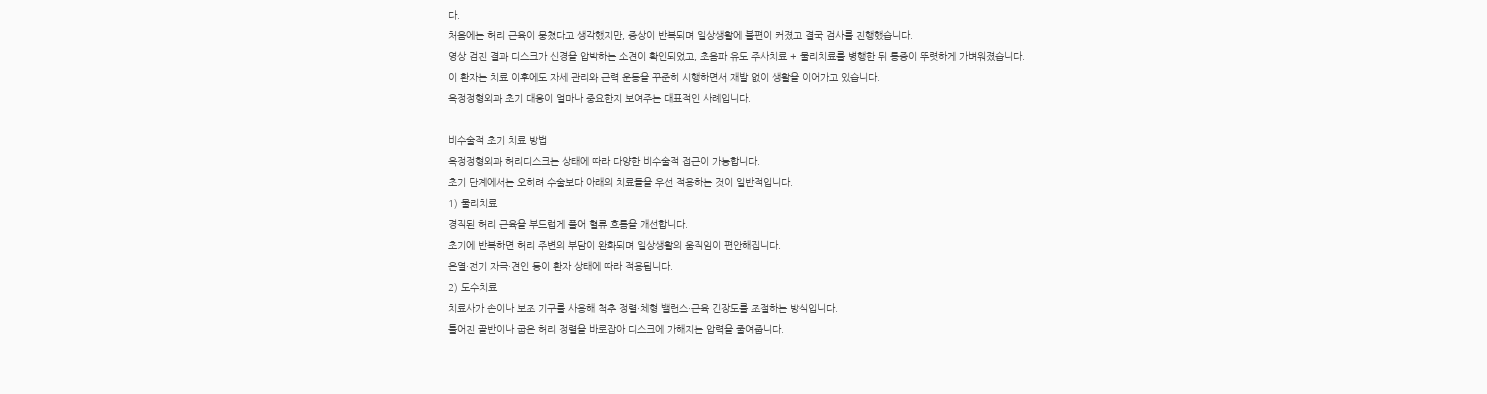다.
처음에는 허리 근육이 뭉쳤다고 생각했지만, 증상이 반복되며 일상생활에 불편이 커졌고 결국 검사를 진행했습니다.
영상 검진 결과 디스크가 신경을 압박하는 소견이 확인되었고, 초음파 유도 주사치료 + 물리치료를 병행한 뒤 통증이 뚜렷하게 가벼워졌습니다.
이 환자는 치료 이후에도 자세 관리와 근력 운동을 꾸준히 시행하면서 재발 없이 생활을 이어가고 있습니다.
옥정정형외과 초기 대응이 얼마나 중요한지 보여주는 대표적인 사례입니다.

비수술적 초기 치료 방법
옥정정형외과 허리디스크는 상태에 따라 다양한 비수술적 접근이 가능합니다.
초기 단계에서는 오히려 수술보다 아래의 치료들을 우선 적용하는 것이 일반적입니다.
1) 물리치료
경직된 허리 근육을 부드럽게 풀어 혈류 흐름을 개선합니다.
초기에 반복하면 허리 주변의 부담이 완화되며 일상생활의 움직임이 편안해집니다.
온열·전기 자극·견인 등이 환자 상태에 따라 적용됩니다.
2) 도수치료
치료사가 손이나 보조 기구를 사용해 척추 정렬·체형 밸런스·근육 긴장도를 조절하는 방식입니다.
틀어진 골반이나 굽은 허리 정렬을 바로잡아 디스크에 가해지는 압력을 줄여줍니다.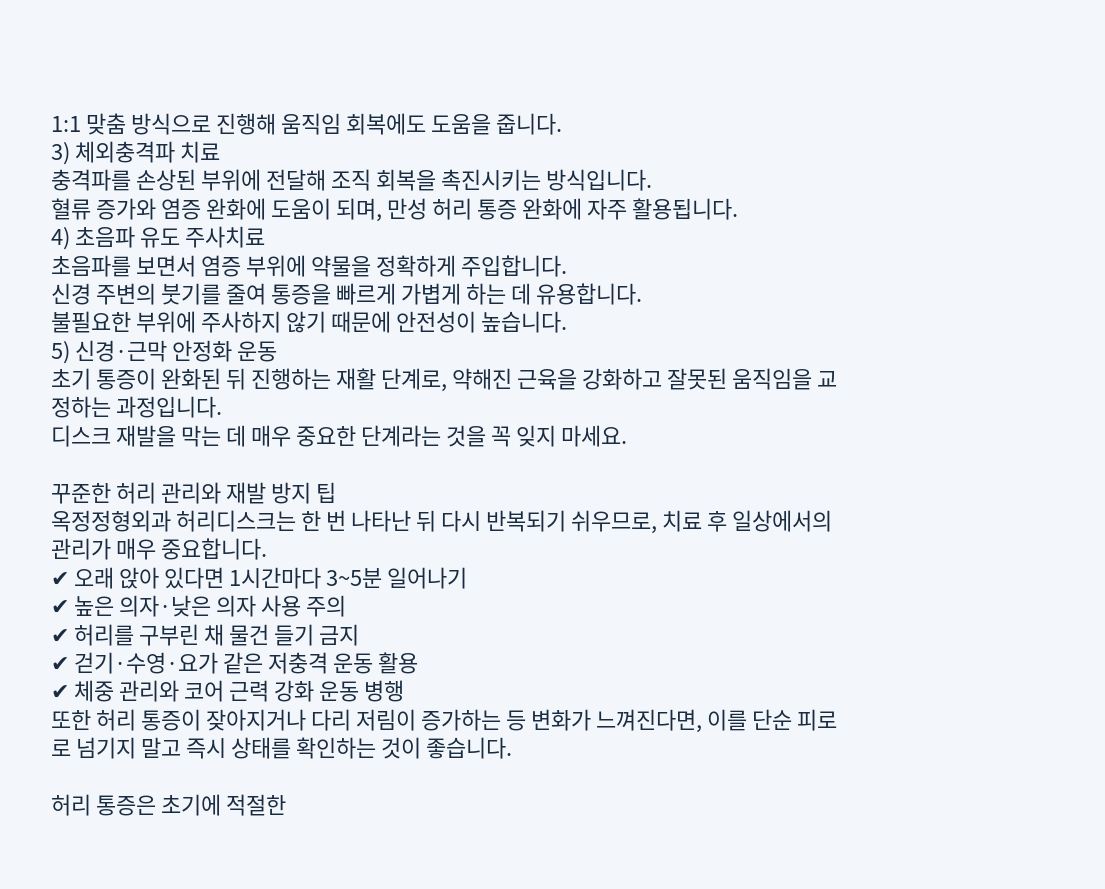1:1 맞춤 방식으로 진행해 움직임 회복에도 도움을 줍니다.
3) 체외충격파 치료
충격파를 손상된 부위에 전달해 조직 회복을 촉진시키는 방식입니다.
혈류 증가와 염증 완화에 도움이 되며, 만성 허리 통증 완화에 자주 활용됩니다.
4) 초음파 유도 주사치료
초음파를 보면서 염증 부위에 약물을 정확하게 주입합니다.
신경 주변의 붓기를 줄여 통증을 빠르게 가볍게 하는 데 유용합니다.
불필요한 부위에 주사하지 않기 때문에 안전성이 높습니다.
5) 신경·근막 안정화 운동
초기 통증이 완화된 뒤 진행하는 재활 단계로, 약해진 근육을 강화하고 잘못된 움직임을 교정하는 과정입니다.
디스크 재발을 막는 데 매우 중요한 단계라는 것을 꼭 잊지 마세요.

꾸준한 허리 관리와 재발 방지 팁
옥정정형외과 허리디스크는 한 번 나타난 뒤 다시 반복되기 쉬우므로, 치료 후 일상에서의 관리가 매우 중요합니다.
✔ 오래 앉아 있다면 1시간마다 3~5분 일어나기
✔ 높은 의자·낮은 의자 사용 주의
✔ 허리를 구부린 채 물건 들기 금지
✔ 걷기·수영·요가 같은 저충격 운동 활용
✔ 체중 관리와 코어 근력 강화 운동 병행
또한 허리 통증이 잦아지거나 다리 저림이 증가하는 등 변화가 느껴진다면, 이를 단순 피로로 넘기지 말고 즉시 상태를 확인하는 것이 좋습니다.

허리 통증은 초기에 적절한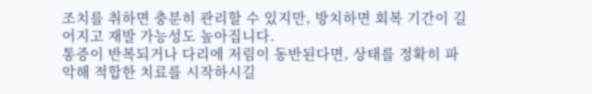조치를 취하면 충분히 관리할 수 있지만, 방치하면 회복 기간이 길어지고 재발 가능성도 높아집니다.
통증이 반복되거나 다리에 저림이 동반된다면, 상태를 정확히 파악해 적합한 치료를 시작하시길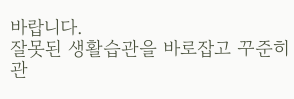바랍니다.
잘못된 생활습관을 바로잡고 꾸준히 관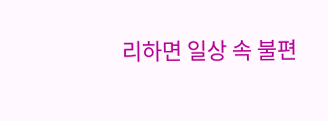리하면 일상 속 불편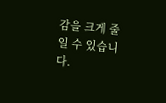감을 크게 줄일 수 있습니다.